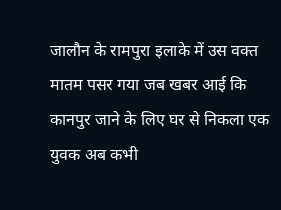जालौन के रामपुरा इलाके में उस वक्त मातम पसर गया जब खबर आई कि कानपुर जाने के लिए घर से निकला एक युवक अब कभी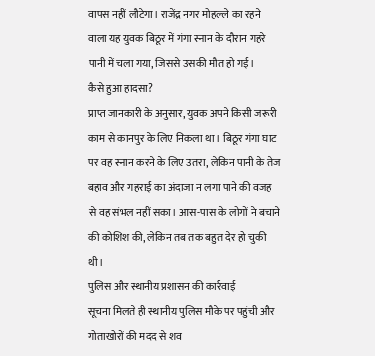वापस नहीं लौटेगा। राजेंद्र नगर मोहल्ले का रहने वाला यह युवक बिठूर में गंगा स्नान के दौरान गहरे पानी में चला गया, जिससे उसकी मौत हो गई।
कैसे हुआ हादसा?
प्राप्त जानकारी के अनुसार, युवक अपने किसी जरूरी काम से कानपुर के लिए निकला था। बिठूर गंगा घाट पर वह स्नान करने के लिए उतरा, लेकिन पानी के तेज बहाव और गहराई का अंदाजा न लगा पाने की वजह से वह संभल नहीं सका। आस-पास के लोगों ने बचाने की कोशिश की, लेकिन तब तक बहुत देर हो चुकी थी।
पुलिस और स्थानीय प्रशासन की कार्रवाई
सूचना मिलते ही स्थानीय पुलिस मौके पर पहुंची और गोताखोरों की मदद से शव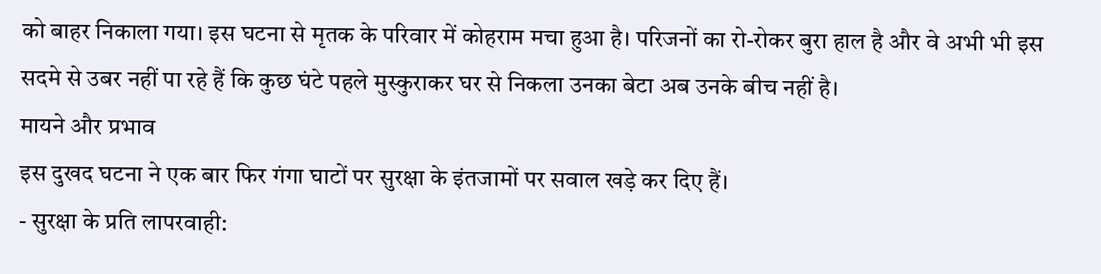को बाहर निकाला गया। इस घटना से मृतक के परिवार में कोहराम मचा हुआ है। परिजनों का रो-रोकर बुरा हाल है और वे अभी भी इस सदमे से उबर नहीं पा रहे हैं कि कुछ घंटे पहले मुस्कुराकर घर से निकला उनका बेटा अब उनके बीच नहीं है।
मायने और प्रभाव
इस दुखद घटना ने एक बार फिर गंगा घाटों पर सुरक्षा के इंतजामों पर सवाल खड़े कर दिए हैं।
- सुरक्षा के प्रति लापरवाही: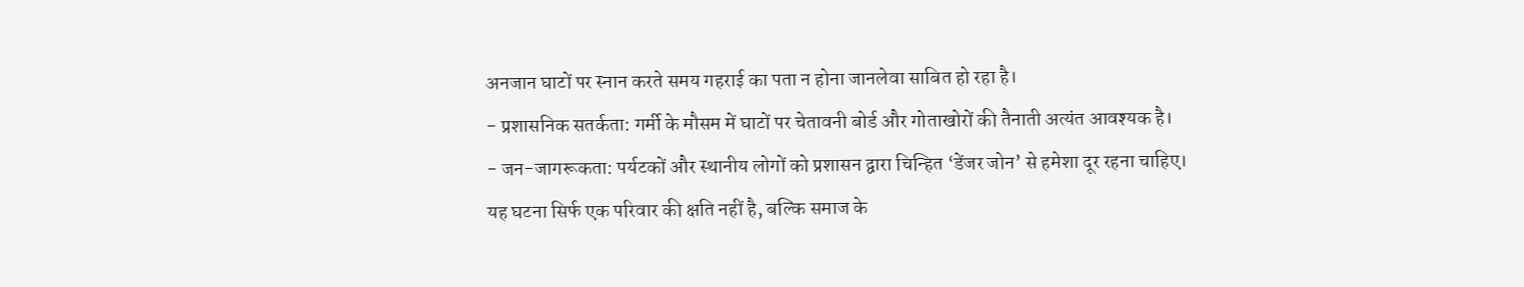अनजान घाटों पर स्नान करते समय गहराई का पता न होना जानलेवा साबित हो रहा है।
- प्रशासनिक सतर्कता: गर्मी के मौसम में घाटों पर चेतावनी बोर्ड और गोताखोरों की तैनाती अत्यंत आवश्यक है।
- जन-जागरूकता: पर्यटकों और स्थानीय लोगों को प्रशासन द्वारा चिन्हित ‘डेंजर जोन’ से हमेशा दूर रहना चाहिए।
यह घटना सिर्फ एक परिवार की क्षति नहीं है, बल्कि समाज के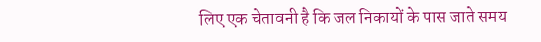लिए एक चेतावनी है कि जल निकायों के पास जाते समय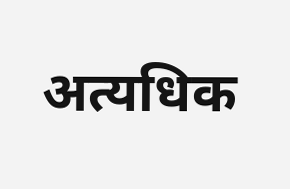अत्यधिक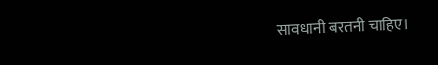सावधानी बरतनी चाहिए।